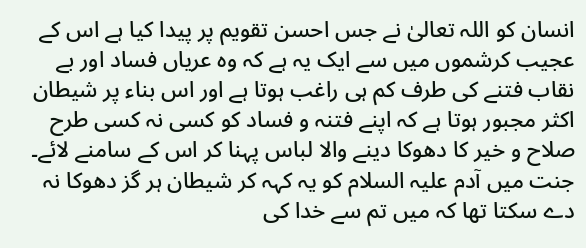انسان کو اللہ تعالیٰ نے جس احسن تقویم پر پیدا کیا ہے اس کے عجیب کرشموں میں سے ایک یہ ہے کہ وہ عریاں فساد اور بے نقاب فتنے کی طرف کم ہی راغب ہوتا ہے اور اس بناء پر شیطان اکثر مجبور ہوتا ہے کہ اپنے فتنہ و فساد کو کسی نہ کسی طرح صلاح و خیر کا دھوکا دینے والا لباس پہنا کر اس کے سامنے لائے۔ جنت میں آدم علیہ السلام کو یہ کہہ کر شیطان ہر گز دھوکا نہ دے سکتا تھا کہ میں تم سے خدا کی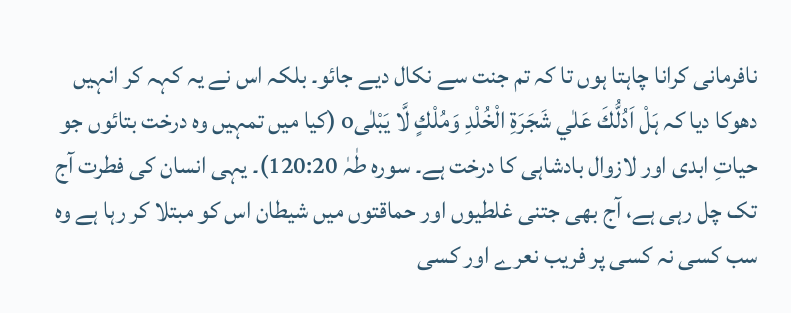نافرمانی کرانا چاہتا ہوں تا کہ تم جنت سے نکال دیے جائو۔ بلکہ اس نے یہ کہہ کر انہیں دھوکا دیا کہ ہَلْ اَدُلُّكَ عَلٰي شَجَرَۃِ الْخُلْدِ وَمُلْكٍ لَّا يَبْلٰىo (کیا میں تمہیں وہ درخت بتائوں جو حیاتِ ابدی اور لازوال بادشاہی کا درخت ہے۔ سورہ طٰہٰ 120:20)۔ یہی انسان کی فطرت آج تک چل رہی ہے، آج بھی جتنی غلطیوں اور حماقتوں میں شیطان اس کو مبتلا کر رہا ہے وہ سب کسی نہ کسی پر فریب نعرے اور کسی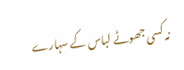نہ کسی جھوٹے لباس کے سہارے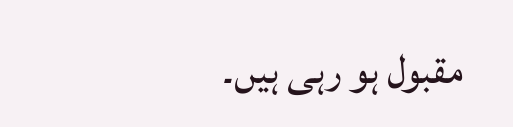مقبول ہو رہی ہیں۔